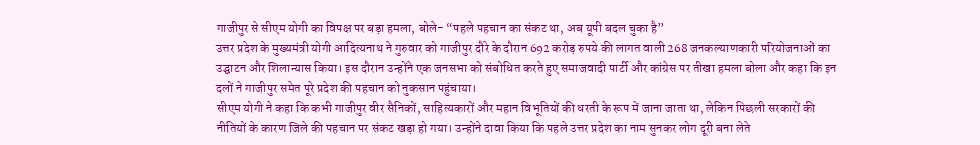गाजीपुर से सीएम योगी का विपक्ष पर बड़ा हमला, बोले- “पहले पहचान का संकट था, अब यूपी बदल चुका है”
उत्तर प्रदेश के मुख्यमंत्री योगी आदित्यनाथ ने गुरुवार को गाजीपुर दौरे के दौरान 692 करोड़ रुपये की लागत वाली 268 जनकल्याणकारी परियोजनाओं का उद्घाटन और शिलान्यास किया। इस दौरान उन्होंने एक जनसभा को संबोधित करते हुए समाजवादी पार्टी और कांग्रेस पर तीखा हमला बोला और कहा कि इन दलों ने गाजीपुर समेत पूरे प्रदेश की पहचान को नुकसान पहुंचाया।
सीएम योगी ने कहा कि कभी गाजीपुर वीर सैनिकों, साहित्यकारों और महान विभूतियों की धरती के रूप में जाना जाता था, लेकिन पिछली सरकारों की नीतियों के कारण जिले की पहचान पर संकट खड़ा हो गया। उन्होंने दावा किया कि पहले उत्तर प्रदेश का नाम सुनकर लोग दूरी बना लेते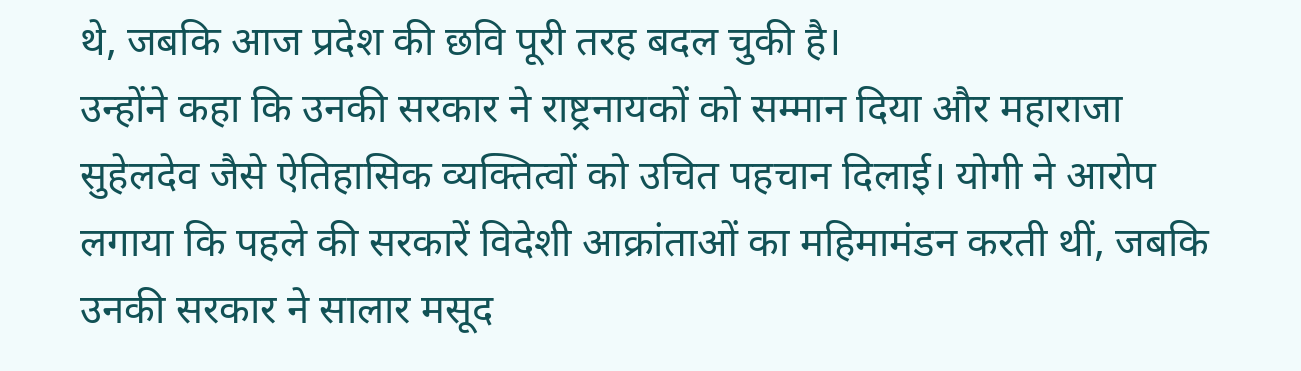थे, जबकि आज प्रदेश की छवि पूरी तरह बदल चुकी है।
उन्होंने कहा कि उनकी सरकार ने राष्ट्रनायकों को सम्मान दिया और महाराजा सुहेलदेव जैसे ऐतिहासिक व्यक्तित्वों को उचित पहचान दिलाई। योगी ने आरोप लगाया कि पहले की सरकारें विदेशी आक्रांताओं का महिमामंडन करती थीं, जबकि उनकी सरकार ने सालार मसूद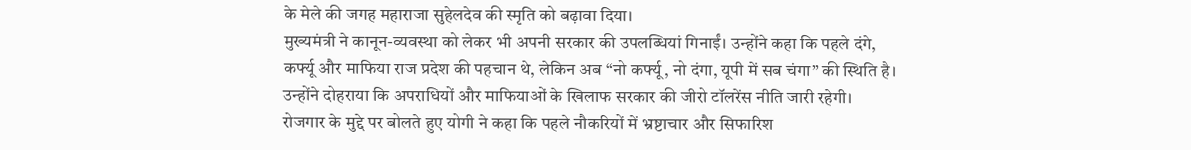के मेले की जगह महाराजा सुहेलदेव की स्मृति को बढ़ावा दिया।
मुख्यमंत्री ने कानून-व्यवस्था को लेकर भी अपनी सरकार की उपलब्धियां गिनाईं। उन्होंने कहा कि पहले दंगे, कर्फ्यू और माफिया राज प्रदेश की पहचान थे, लेकिन अब “नो कर्फ्यू, नो दंगा, यूपी में सब चंगा” की स्थिति है। उन्होंने दोहराया कि अपराधियों और माफियाओं के खिलाफ सरकार की जीरो टॉलरेंस नीति जारी रहेगी।
रोजगार के मुद्दे पर बोलते हुए योगी ने कहा कि पहले नौकरियों में भ्रष्टाचार और सिफारिश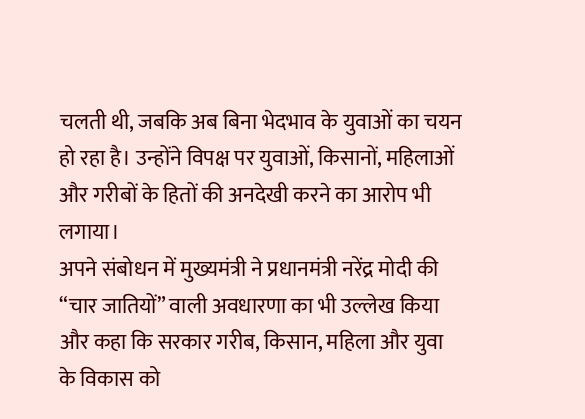चलती थी, जबकि अब बिना भेदभाव के युवाओं का चयन हो रहा है। उन्होंने विपक्ष पर युवाओं, किसानों, महिलाओं और गरीबों के हितों की अनदेखी करने का आरोप भी लगाया।
अपने संबोधन में मुख्यमंत्री ने प्रधानमंत्री नरेंद्र मोदी की “चार जातियों” वाली अवधारणा का भी उल्लेख किया और कहा कि सरकार गरीब, किसान, महिला और युवा के विकास को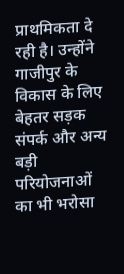प्राथमिकता दे रही है। उन्होंने गाजीपुर के विकास के लिए बेहतर सड़क संपर्क और अन्य बड़ी परियोजनाओं का भी भरोसा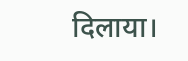दिलाया।